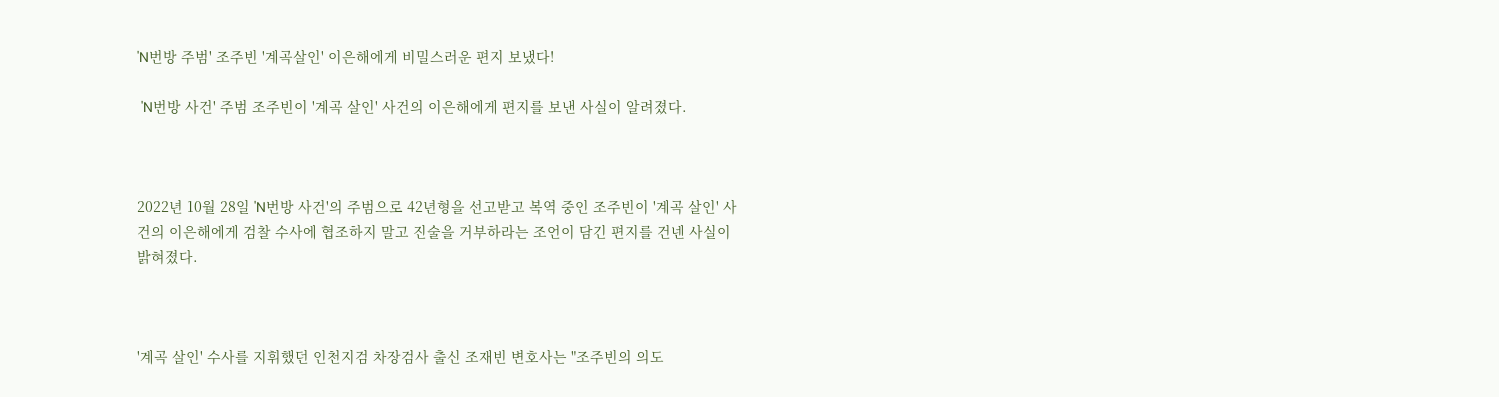'N번방 주범' 조주빈 '계곡살인' 이은해에게 비밀스러운 편지 보냈다!

 'N번방 사건' 주범 조주빈이 '계곡 살인' 사건의 이은해에게 편지를 보낸 사실이 알려졌다.



2022년 10월 28일 'N번방 사건'의 주범으로 42년형을 선고받고 복역 중인 조주빈이 '계곡 살인' 사건의 이은해에게 검찰 수사에 협조하지 말고 진술을 거부하라는 조언이 담긴 편지를 건넨 사실이 밝혀졌다.



'계곡 살인' 수사를 지휘했던 인천지검 차장검사 출신 조재빈 변호사는 "조주빈의 의도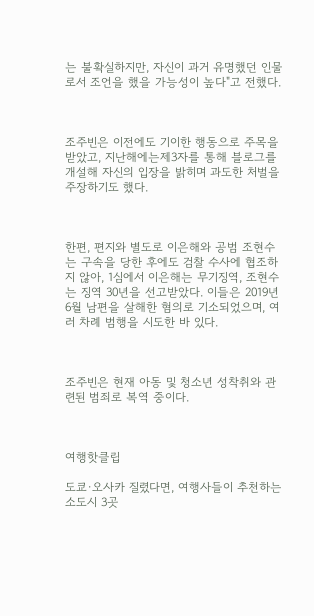는 불확실하지만, 자신이 과거 유명했던 인물로서 조언을 했을 가능성이 높다"고 전했다.



조주빈은 이전에도 기이한 행동으로 주목을 받았고, 지난해에는제3자를 통해 블로그를 개설해 자신의 입장을 밝히며 과도한 처벌을 주장하기도 했다.



한편, 편지와 별도로 이은해와 공범 조현수는 구속을 당한 후에도 검찰 수사에 협조하지 않아, 1심에서 이은해는 무기징역, 조현수는 징역 30년을 선고받았다. 이들은 2019년 6월 남편을 살해한 혐의로 기소되었으며, 여러 차례 범행을 시도한 바 있다.



조주빈은 현재 아동 및 청소년 성착취와 관련된 범죄로 복역 중이다.



여행핫클립

도쿄·오사카 질렸다면, 여행사들이 추천하는 소도시 3곳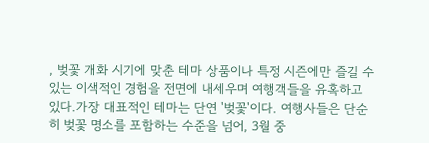, 벚꽃 개화 시기에 맞춘 테마 상품이나 특정 시즌에만 즐길 수 있는 이색적인 경험을 전면에 내세우며 여행객들을 유혹하고 있다.가장 대표적인 테마는 단연 '벚꽃'이다. 여행사들은 단순히 벚꽃 명소를 포함하는 수준을 넘어, 3월 중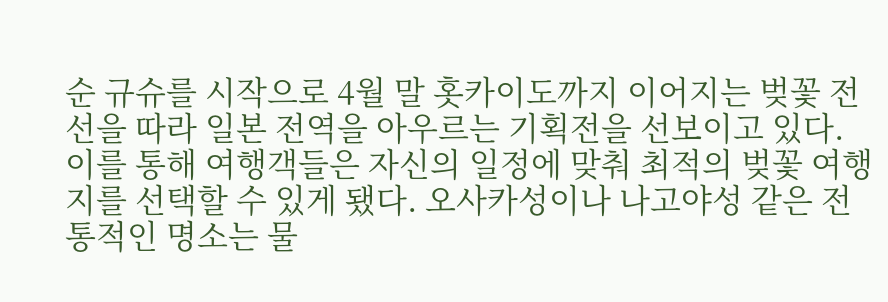순 규슈를 시작으로 4월 말 홋카이도까지 이어지는 벚꽃 전선을 따라 일본 전역을 아우르는 기획전을 선보이고 있다. 이를 통해 여행객들은 자신의 일정에 맞춰 최적의 벚꽃 여행지를 선택할 수 있게 됐다. 오사카성이나 나고야성 같은 전통적인 명소는 물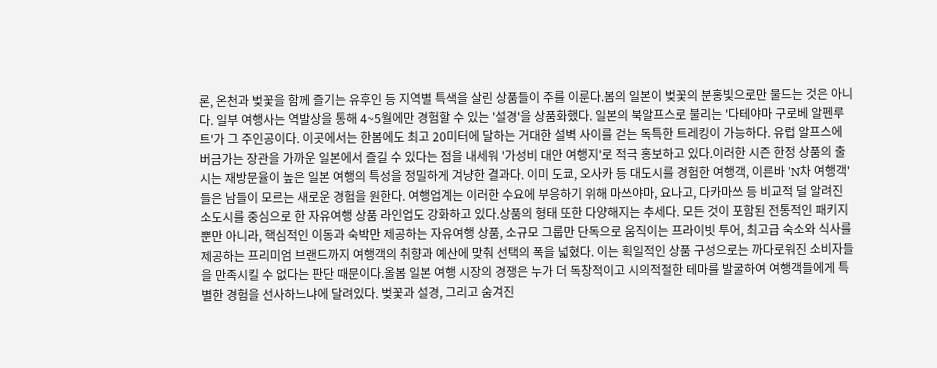론, 온천과 벚꽃을 함께 즐기는 유후인 등 지역별 특색을 살린 상품들이 주를 이룬다.봄의 일본이 벚꽃의 분홍빛으로만 물드는 것은 아니다. 일부 여행사는 역발상을 통해 4~5월에만 경험할 수 있는 '설경'을 상품화했다. 일본의 북알프스로 불리는 '다테야마 구로베 알펜루트'가 그 주인공이다. 이곳에서는 한봄에도 최고 20미터에 달하는 거대한 설벽 사이를 걷는 독특한 트레킹이 가능하다. 유럽 알프스에 버금가는 장관을 가까운 일본에서 즐길 수 있다는 점을 내세워 '가성비 대안 여행지'로 적극 홍보하고 있다.이러한 시즌 한정 상품의 출시는 재방문율이 높은 일본 여행의 특성을 정밀하게 겨냥한 결과다. 이미 도쿄, 오사카 등 대도시를 경험한 여행객, 이른바 'N차 여행객'들은 남들이 모르는 새로운 경험을 원한다. 여행업계는 이러한 수요에 부응하기 위해 마쓰야마, 요나고, 다카마쓰 등 비교적 덜 알려진 소도시를 중심으로 한 자유여행 상품 라인업도 강화하고 있다.상품의 형태 또한 다양해지는 추세다. 모든 것이 포함된 전통적인 패키지뿐만 아니라, 핵심적인 이동과 숙박만 제공하는 자유여행 상품, 소규모 그룹만 단독으로 움직이는 프라이빗 투어, 최고급 숙소와 식사를 제공하는 프리미엄 브랜드까지 여행객의 취향과 예산에 맞춰 선택의 폭을 넓혔다. 이는 획일적인 상품 구성으로는 까다로워진 소비자들을 만족시킬 수 없다는 판단 때문이다.올봄 일본 여행 시장의 경쟁은 누가 더 독창적이고 시의적절한 테마를 발굴하여 여행객들에게 특별한 경험을 선사하느냐에 달려있다. 벚꽃과 설경, 그리고 숨겨진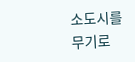소도시를 무기로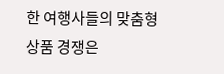한 여행사들의 맞춤형 상품 경쟁은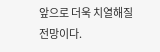앞으로 더욱 치열해질 전망이다.